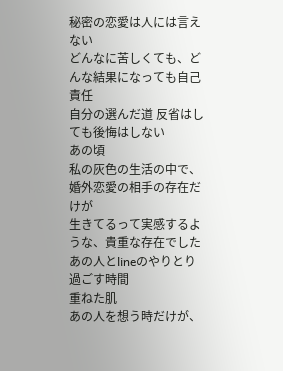秘密の恋愛は人には言えない
どんなに苦しくても、どんな結果になっても自己責任
自分の選んだ道 反省はしても後悔はしない
あの頃
私の灰色の生活の中で、婚外恋愛の相手の存在だけが
生きてるって実感するような、貴重な存在でした
あの人とlineのやりとり
過ごす時間
重ねた肌
あの人を想う時だけが、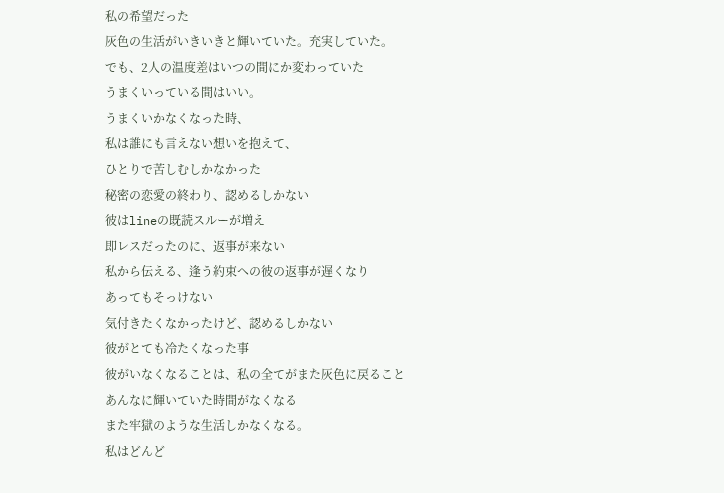私の希望だった
灰色の生活がいきいきと輝いていた。充実していた。
でも、2人の温度差はいつの間にか変わっていた
うまくいっている間はいい。
うまくいかなくなった時、
私は誰にも言えない想いを抱えて、
ひとりで苦しむしかなかった
秘密の恋愛の終わり、認めるしかない
彼はlineの既読スルーが増え
即レスだったのに、返事が来ない
私から伝える、逢う約束への彼の返事が遅くなり
あってもそっけない
気付きたくなかったけど、認めるしかない
彼がとても冷たくなった事
彼がいなくなることは、私の全てがまた灰色に戻ること
あんなに輝いていた時間がなくなる
また牢獄のような生活しかなくなる。
私はどんど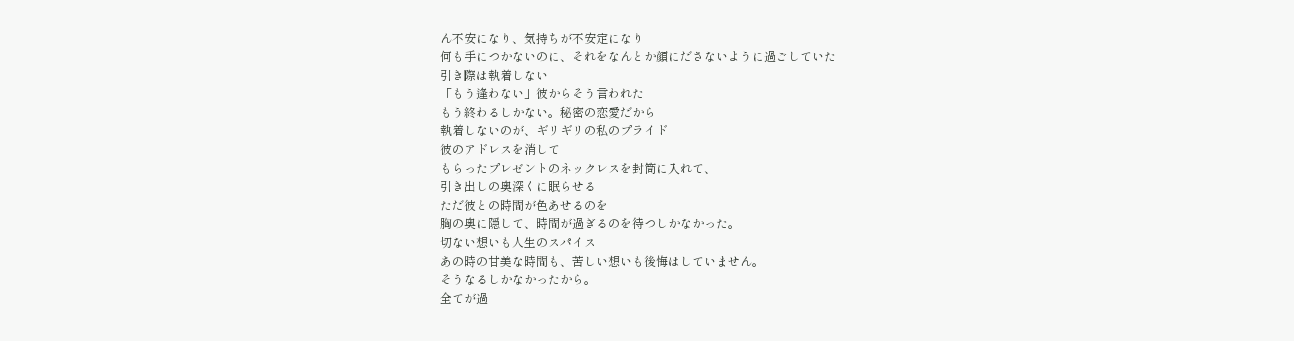ん不安になり、気持ちが不安定になり
何も手につかないのに、それをなんとか顔にださないように過ごしていた
引き際は執着しない
「もう逢わない」彼からそう言われた
もう終わるしかない。秘密の恋愛だから
執着しないのが、ギリギリの私のプライド
彼のアドレスを消して
もらったプレゼントのネックレスを封筒に入れて、
引き出しの奥深くに眠らせる
ただ彼との時間が色あせるのを
胸の奥に隠して、時間が過ぎるのを待つしかなかった。
切ない想いも人生のスパイス
あの時の甘美な時間も、苦しい想いも後悔はしていません。
そうなるしかなかったから。
全てが過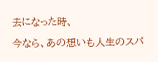去になった時、
今なら、あの想いも人生のスパ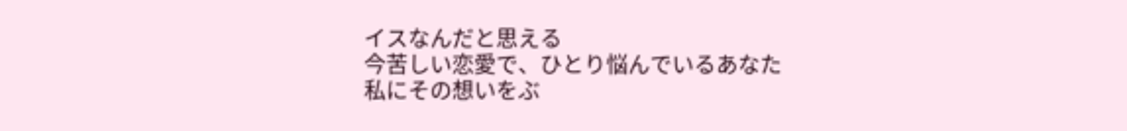イスなんだと思える
今苦しい恋愛で、ひとり悩んでいるあなた
私にその想いをぶ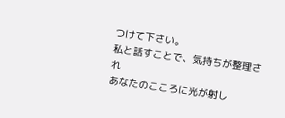つけて下さい。
私と話すことで、気持ちが整理され
あなたのこころに光が射し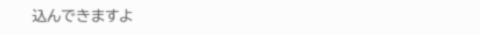込んできますよ